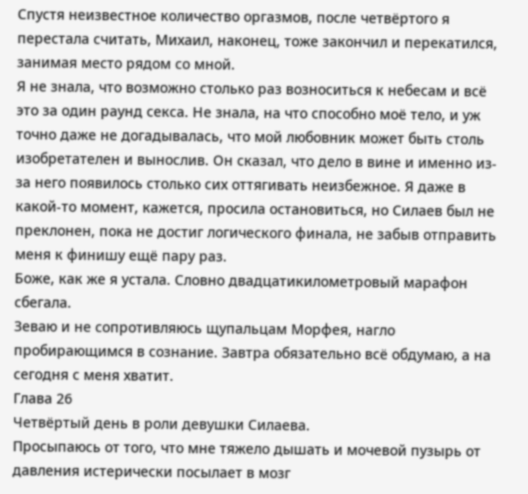Спустя неизвестное количество оргазмов, после четвёртого я перестала считать, Михаил, наконец, тоже закончил и перекатился, занимая место рядом со мной.
Я не знала, что возможно столько раз возноситься к небесам и всё это за один раунд секса. Не знала, на что способно моё тело, и уж точно даже не догадывалась, что мой любовник может быть столь изобретателен и вынослив. Он сказал, что дело в вине и именно из-за него появилось столько сих оттягивать неизбежное. Я даже в какой-то момент, кажется, просила остановиться, но Силаев был не преклонен, пока не достиг логического финала, не забыв отправить меня к финишу ещё пару раз.
Боже, как же я устала. Словно двадцатикилометровый марафон сбегала.
Зеваю и не сопротивляюсь щупальцам Морфея, нагло пробирающимся в сознание. Завтра обязательно всё обдумаю, а на сегодня с меня хватит.
Глава 26
Четвёртый день в роли девушки Силаева.
Просыпаюсь от того, что мне тяжело дышать и мочевой пузырь от давления истерически посылает в мозг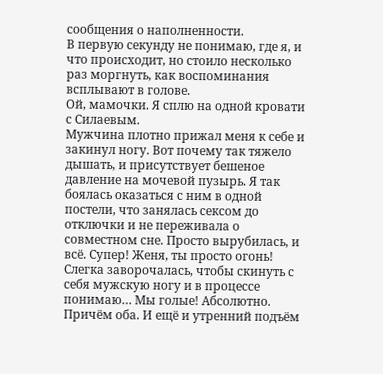сообщения о наполненности.
В первую секунду не понимаю, где я, и что происходит, но стоило несколько раз моргнуть, как воспоминания всплывают в голове.
Ой, мамочки. Я сплю на одной кровати с Силаевым.
Мужчина плотно прижал меня к себе и закинул ногу. Вот почему так тяжело дышать, и присутствует бешеное давление на мочевой пузырь. Я так боялась оказаться с ним в одной постели, что занялась сексом до отключки и не переживала о совместном сне. Просто вырубилась, и всё. Супер! Женя, ты просто огонь!
Слегка заворочалась, чтобы скинуть с себя мужскую ногу и в процессе понимаю… Мы голые! Абсолютно. Причём оба. И ещё и утренний подъём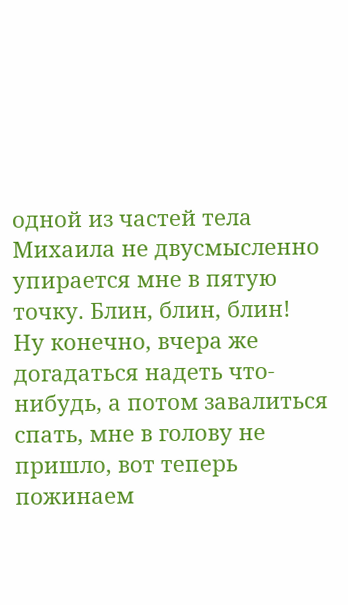одной из частей тела Михаила не двусмысленно упирается мне в пятую точку. Блин, блин, блин!
Ну конечно, вчера же догадаться надеть что-нибудь, а потом завалиться спать, мне в голову не пришло, вот теперь пожинаем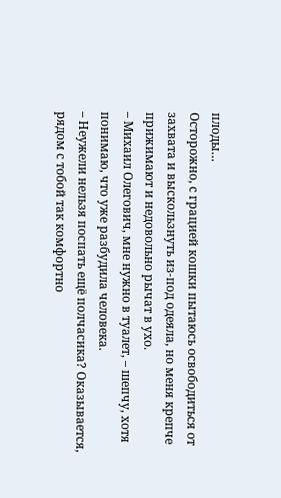плоды…
Осторожно, с грацией кошки пытаюсь освободиться от захвата и выскользнуть из-под одеяла, но меня крепче прижимают и недовольно рычат в ухо.
– Михаил Олегович, мне нужно в туалет, – шепчу, хотя понимаю, что уже разбудила человека.
– Неужели нельзя поспать ещё полчасика? Оказывается, рядом с тобой так комфортно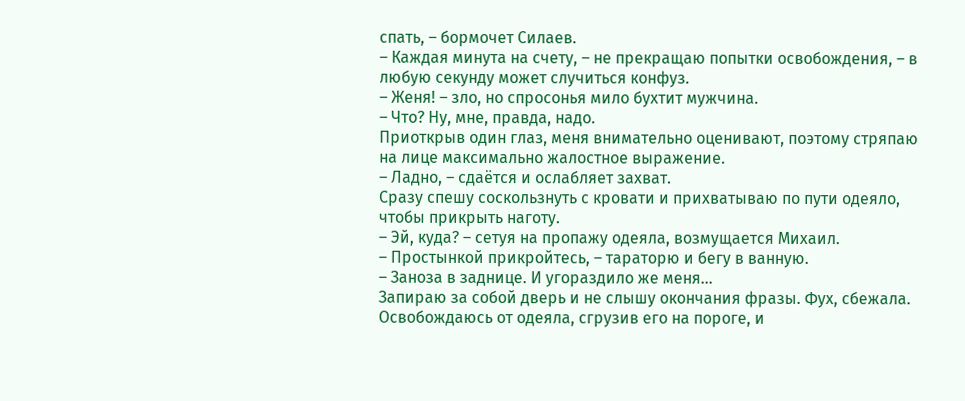спать, – бормочет Силаев.
– Каждая минута на счету, – не прекращаю попытки освобождения, – в любую секунду может случиться конфуз.
– Женя! – зло, но спросонья мило бухтит мужчина.
– Что? Ну, мне, правда, надо.
Приоткрыв один глаз, меня внимательно оценивают, поэтому стряпаю на лице максимально жалостное выражение.
– Ладно, – сдаётся и ослабляет захват.
Сразу спешу соскользнуть с кровати и прихватываю по пути одеяло, чтобы прикрыть наготу.
– Эй, куда? – сетуя на пропажу одеяла, возмущается Михаил.
– Простынкой прикройтесь, – тараторю и бегу в ванную.
– Заноза в заднице. И угораздило же меня…
Запираю за собой дверь и не слышу окончания фразы. Фух, сбежала.
Освобождаюсь от одеяла, сгрузив его на пороге, и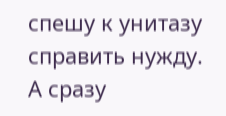спешу к унитазу справить нужду. А сразу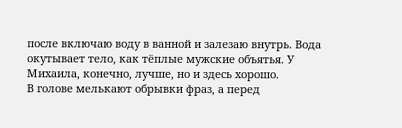после включаю воду в ванной и залезаю внутрь. Вода окутывает тело, как тёплые мужские объятья. У Михаила, конечно, лучше, но и здесь хорошо.
В голове мелькают обрывки фраз, а перед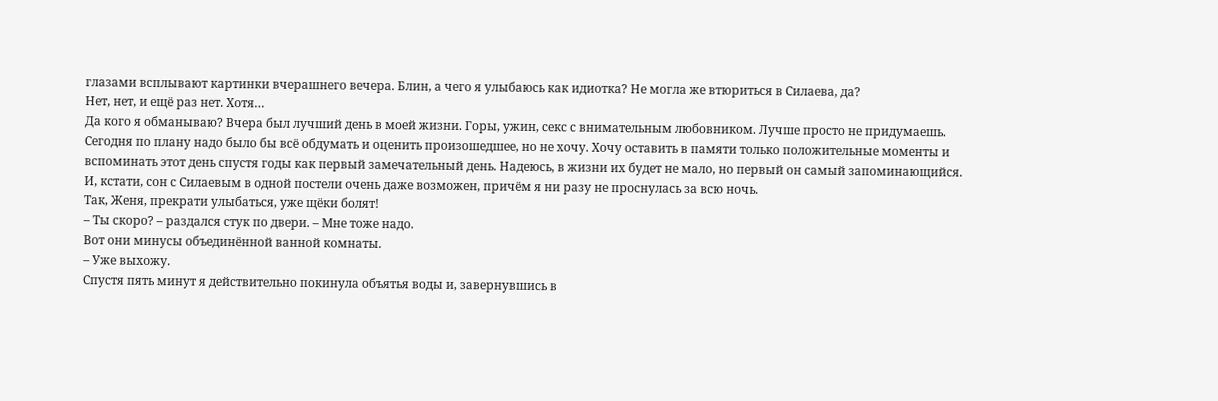глазами всплывают картинки вчерашнего вечера. Блин, а чего я улыбаюсь как идиотка? Не могла же втюриться в Силаева, да?
Нет, нет, и ещё раз нет. Хотя…
Да кого я обманываю? Вчера был лучший день в моей жизни. Горы, ужин, секс с внимательным любовником. Лучше просто не придумаешь.
Сегодня по плану надо было бы всё обдумать и оценить произошедшее, но не хочу. Хочу оставить в памяти только положительные моменты и вспоминать этот день спустя годы как первый замечательный день. Надеюсь, в жизни их будет не мало, но первый он самый запоминающийся. И, кстати, сон с Силаевым в одной постели очень даже возможен, причём я ни разу не проснулась за всю ночь.
Так, Женя, прекрати улыбаться, уже щёки болят!
– Ты скоро? – раздался стук по двери. – Мне тоже надо.
Вот они минусы объединённой ванной комнаты.
– Уже выхожу.
Спустя пять минут я действительно покинула объятья воды и, завернувшись в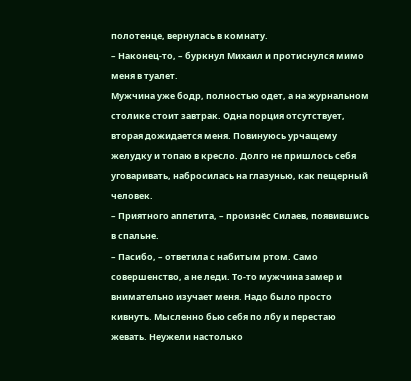полотенце, вернулась в комнату.
– Наконец-то, – буркнул Михаил и протиснулся мимо меня в туалет.
Мужчина уже бодр, полностью одет, а на журнальном столике стоит завтрак. Одна порция отсутствует, вторая дожидается меня. Повинуюсь урчащему желудку и топаю в кресло. Долго не пришлось себя уговаривать, набросилась на глазунью, как пещерный человек.
– Приятного аппетита, – произнёс Силаев, появившись в спальне.
– Пасибо, – ответила с набитым ртом. Само совершенство, а не леди. То-то мужчина замер и внимательно изучает меня. Надо было просто кивнуть. Мысленно бью себя по лбу и перестаю жевать. Неужели настолько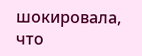шокировала, что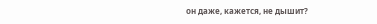он даже, кажется, не дышит?